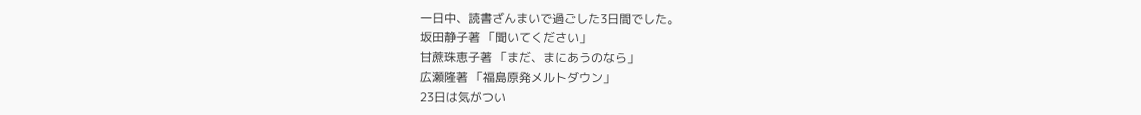一日中、読書ざんまいで過ごした3日間でした。
坂田静子著 「聞いてください」
甘蔗珠恵子著 「まだ、まにあうのなら」
広瀬隆著 「福島原発メルトダウン」
23日は気がつい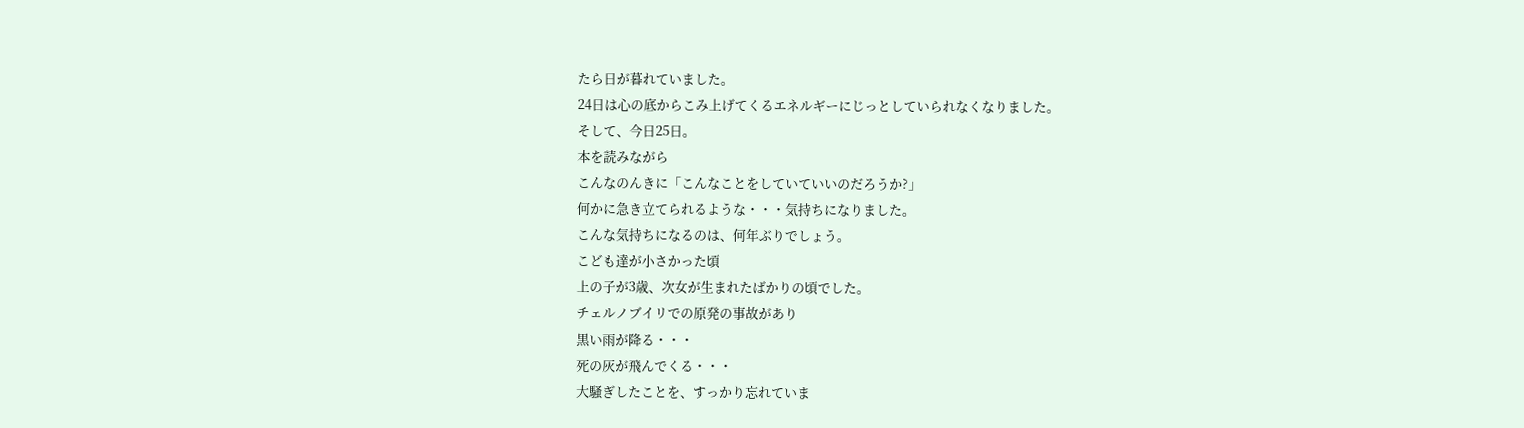たら日が暮れていました。
24日は心の底からこみ上げてくるエネルギーにじっとしていられなくなりました。
そして、今日25日。
本を読みながら
こんなのんきに「こんなことをしていていいのだろうか?」
何かに急き立てられるような・・・気持ちになりました。
こんな気持ちになるのは、何年ぶりでしょう。
こども達が小さかった頃
上の子が3歳、次女が生まれたばかりの頃でした。
チェルノブイリでの原発の事故があり
黒い雨が降る・・・
死の灰が飛んでくる・・・
大騒ぎしたことを、すっかり忘れていま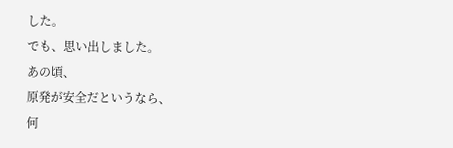した。
でも、思い出しました。
あの頃、
原発が安全だというなら、
何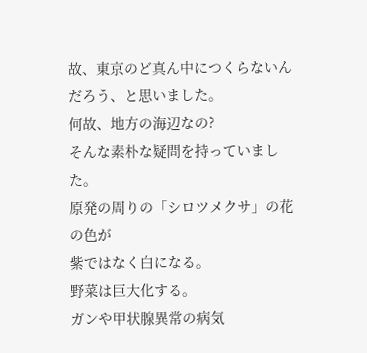故、東京のど真ん中につくらないんだろう、と思いました。
何故、地方の海辺なの?
そんな素朴な疑問を持っていました。
原発の周りの「シロツメクサ」の花の色が
紫ではなく白になる。
野菜は巨大化する。
ガンや甲状腺異常の病気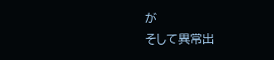が
そして異常出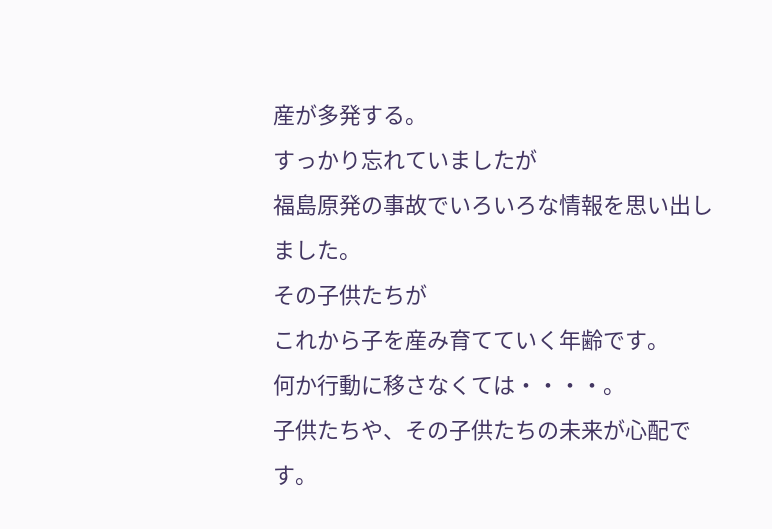産が多発する。
すっかり忘れていましたが
福島原発の事故でいろいろな情報を思い出しました。
その子供たちが
これから子を産み育てていく年齢です。
何か行動に移さなくては・・・・。
子供たちや、その子供たちの未来が心配です。